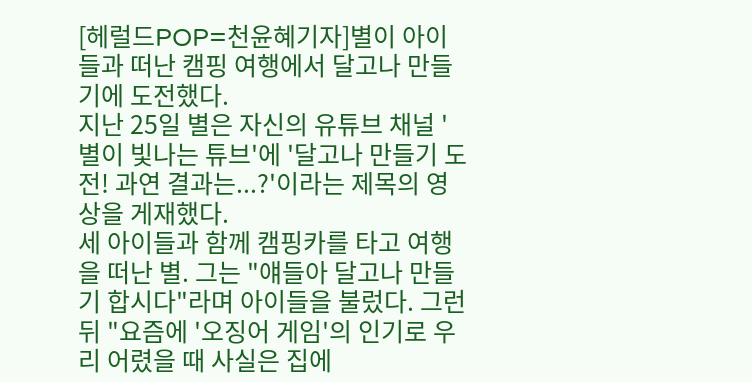[헤럴드POP=천윤혜기자]별이 아이들과 떠난 캠핑 여행에서 달고나 만들기에 도전했다.
지난 25일 별은 자신의 유튜브 채널 '별이 빛나는 튜브'에 '달고나 만들기 도전! 과연 결과는...?'이라는 제목의 영상을 게재했다.
세 아이들과 함께 캠핑카를 타고 여행을 떠난 별. 그는 "얘들아 달고나 만들기 합시다"라며 아이들을 불렀다. 그런 뒤 "요즘에 '오징어 게임'의 인기로 우리 어렸을 때 사실은 집에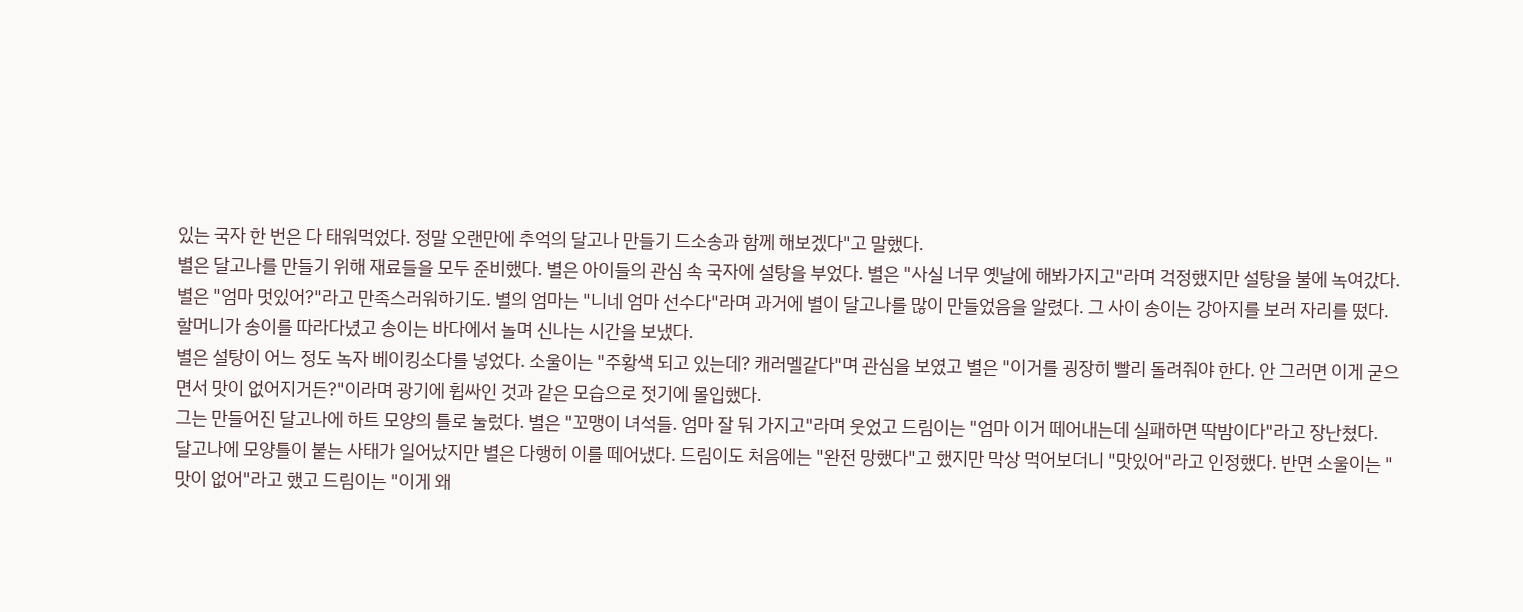있는 국자 한 번은 다 태워먹었다. 정말 오랜만에 추억의 달고나 만들기 드소송과 함께 해보겠다"고 말했다.
별은 달고나를 만들기 위해 재료들을 모두 준비했다. 별은 아이들의 관심 속 국자에 설탕을 부었다. 별은 "사실 너무 옛날에 해봐가지고"라며 걱정했지만 설탕을 불에 녹여갔다. 별은 "엄마 멋있어?"라고 만족스러워하기도. 별의 엄마는 "니네 엄마 선수다"라며 과거에 별이 달고나를 많이 만들었음을 알렸다. 그 사이 송이는 강아지를 보러 자리를 떴다. 할머니가 송이를 따라다녔고 송이는 바다에서 놀며 신나는 시간을 보냈다.
별은 설탕이 어느 정도 녹자 베이킹소다를 넣었다. 소울이는 "주황색 되고 있는데? 캐러멜같다"며 관심을 보였고 별은 "이거를 굉장히 빨리 돌려줘야 한다. 안 그러면 이게 굳으면서 맛이 없어지거든?"이라며 광기에 휩싸인 것과 같은 모습으로 젓기에 몰입했다.
그는 만들어진 달고나에 하트 모양의 틀로 눌렀다. 별은 "꼬맹이 녀석들. 엄마 잘 둬 가지고"라며 웃었고 드림이는 "엄마 이거 떼어내는데 실패하면 딱밤이다"라고 장난쳤다.
달고나에 모양틀이 붙는 사태가 일어났지만 별은 다행히 이를 떼어냈다. 드림이도 처음에는 "완전 망했다"고 했지만 막상 먹어보더니 "맛있어"라고 인정했다. 반면 소울이는 "맛이 없어"라고 했고 드림이는 "이게 왜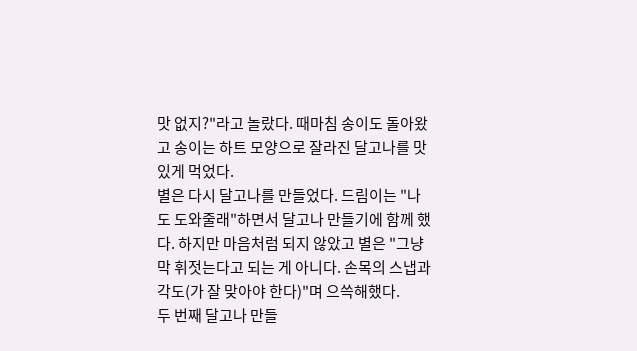맛 없지?"라고 놀랐다. 때마침 송이도 돌아왔고 송이는 하트 모양으로 잘라진 달고나를 맛있게 먹었다.
별은 다시 달고나를 만들었다. 드림이는 "나도 도와줄래"하면서 달고나 만들기에 함께 했다. 하지만 마음처럼 되지 않았고 별은 "그냥 막 휘젓는다고 되는 게 아니다. 손목의 스냅과 각도(가 잘 맞아야 한다)"며 으쓱해했다.
두 번째 달고나 만들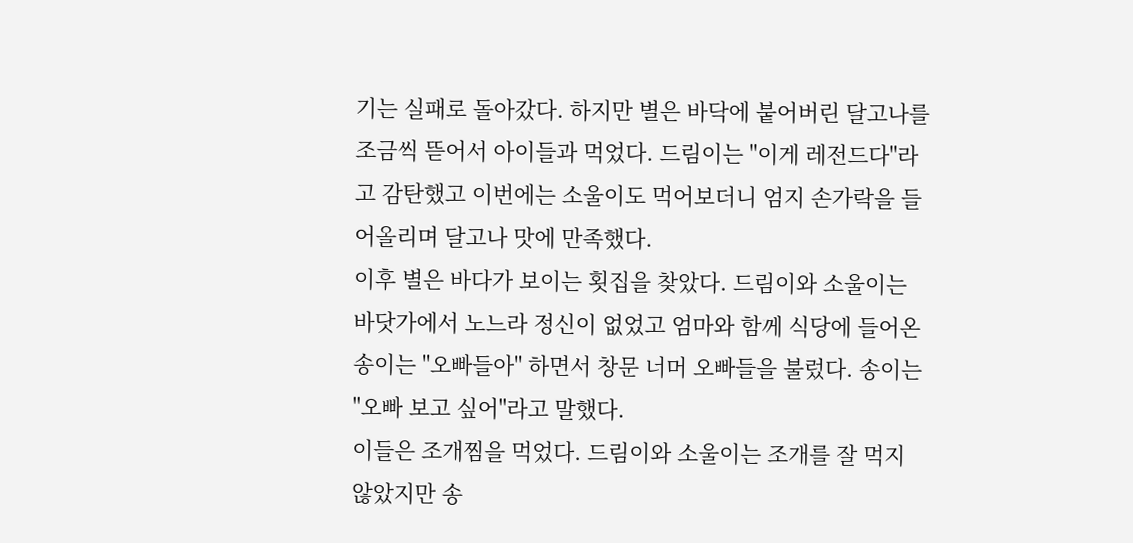기는 실패로 돌아갔다. 하지만 별은 바닥에 붙어버린 달고나를 조금씩 뜯어서 아이들과 먹었다. 드림이는 "이게 레전드다"라고 감탄했고 이번에는 소울이도 먹어보더니 엄지 손가락을 들어올리며 달고나 맛에 만족했다.
이후 별은 바다가 보이는 횟집을 찾았다. 드림이와 소울이는 바닷가에서 노느라 정신이 없었고 엄마와 함께 식당에 들어온 송이는 "오빠들아" 하면서 창문 너머 오빠들을 불렀다. 송이는 "오빠 보고 싶어"라고 말했다.
이들은 조개찜을 먹었다. 드림이와 소울이는 조개를 잘 먹지 않았지만 송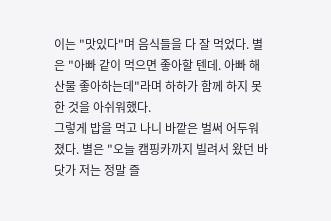이는 "맛있다"며 음식들을 다 잘 먹었다. 별은 "아빠 같이 먹으면 좋아할 텐데. 아빠 해산물 좋아하는데"라며 하하가 함께 하지 못한 것을 아쉬워했다.
그렇게 밥을 먹고 나니 바깥은 벌써 어두워졌다. 별은 "오늘 캠핑카까지 빌려서 왔던 바닷가 저는 정말 즐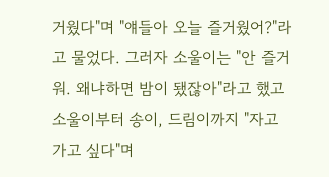거웠다"며 "얘들아 오늘 즐거웠어?"라고 물었다. 그러자 소울이는 "안 즐거워. 왜냐하면 밤이 됐잖아"라고 했고 소울이부터 송이, 드림이까지 "자고 가고 싶다"며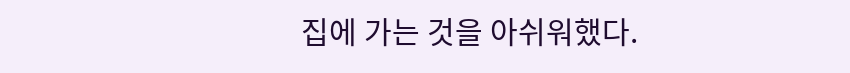집에 가는 것을 아쉬워했다.